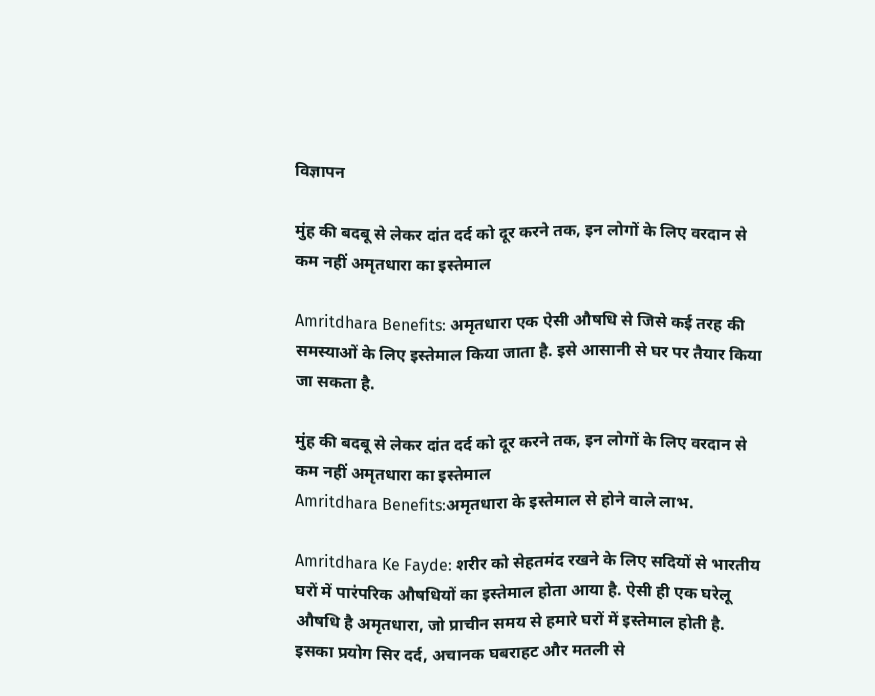विज्ञापन

मुंह की बदबू से लेकर दांत दर्द को दूर करने तक, इन लोगों के लिए वरदान से कम नहीं अमृतधारा का इस्तेमाल

Amritdhara Benefits: अमृतधारा एक ऐसी औषधि से जिसे कई तरह की समस्याओं के लिए इस्तेमाल किया जाता है. इसे आसानी से घर पर तैयार किया जा सकता है.

मुंह की बदबू से लेकर दांत दर्द को दूर करने तक, इन लोगों के लिए वरदान से कम नहीं अमृतधारा का इस्तेमाल
Amritdhara Benefits:अमृतधारा के इस्तेमाल से होने वाले लाभ.

Amritdhara Ke Fayde: शरीर को सेहतमंद रखने के लिए सदियों से भारतीय घरों में पारंपरिक औषधियों का इस्तेमाल होता आया है. ऐसी ही एक घरेलू औषधि है अमृतधारा, जो प्राचीन समय से हमारे घरों में इस्तेमाल होती है. इसका प्रयोग सिर दर्द, अचानक घबराहट और मतली से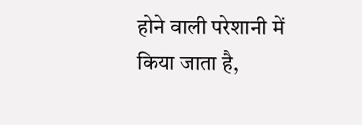होने वाली परेशानी में किया जाता है,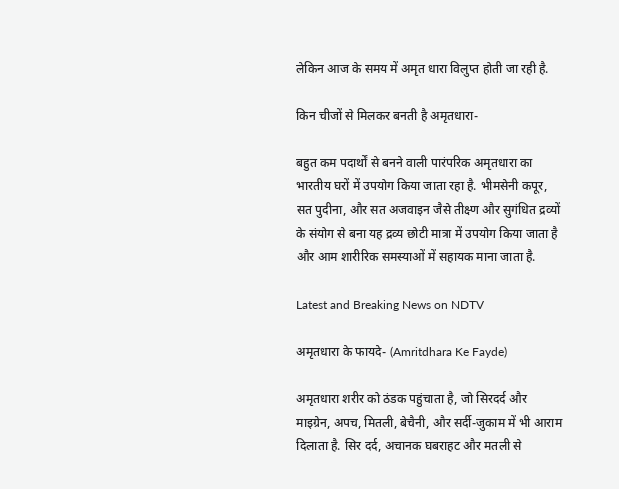लेकिन आज के समय में अमृत धारा विलुप्त होती जा रही है.

किन चीजों से मिलकर बनती है अमृतधारा-

बहुत कम पदार्थों से बनने वाली पारंपरिक अमृतधारा का भारतीय घरों में उपयोग किया जाता रहा है. भीमसेनी कपूर, सत पुदीना, और सत अजवाइन जैसे तीक्ष्ण और सुगंधित द्रव्यों के संयोग से बना यह द्रव्य छोटी मात्रा में उपयोग किया जाता है और आम शारीरिक समस्याओं में सहायक माना जाता है.

Latest and Breaking News on NDTV

अमृतधारा के फायदे- (Amritdhara Ke Fayde)

अमृतधारा शरीर को ठंडक पहुंचाता है, जो सिरदर्द और माइग्रेन, अपच, मितली, बेचैनी, और सर्दी-जुकाम में भी आराम दिलाता है. सिर दर्द, अचानक घबराहट और मतली से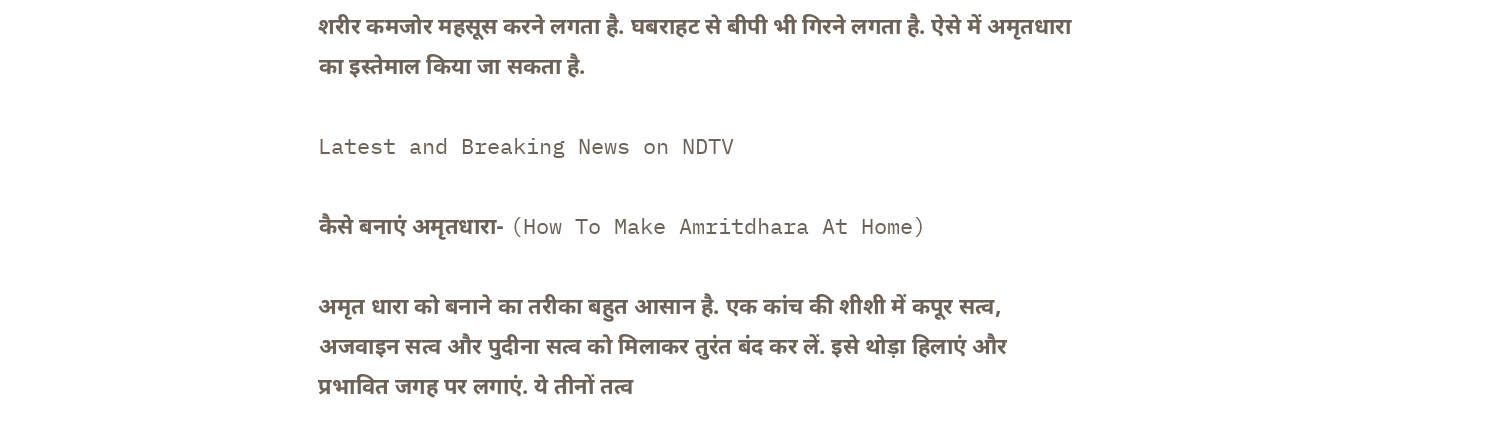शरीर कमजोर महसूस करने लगता है. घबराहट से बीपी भी गिरने लगता है. ऐसे में अमृतधारा का इस्तेमाल किया जा सकता है.

Latest and Breaking News on NDTV

कैसे बनाएं अमृतधारा- (How To Make Amritdhara At Home)

अमृत धारा को बनाने का तरीका बहुत आसान है. एक कांच की शीशी में कपूर सत्व, अजवाइन सत्व और पुदीना सत्व को मिलाकर तुरंत बंद कर लें. इसे थोड़ा हिलाएं और प्रभावित जगह पर लगाएं. ये तीनों तत्व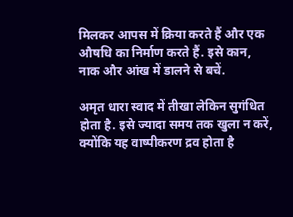मिलकर आपस में क्रिया करते हैं और एक औषधि का निर्माण करते हैं. इसे कान, नाक और आंख में डालने से बचें.

अमृत धारा स्वाद में तीखा लेकिन सुगंधित होता है. इसे ज्यादा समय तक खुला न करें, क्योंकि यह वाष्पीकरण द्रव होता है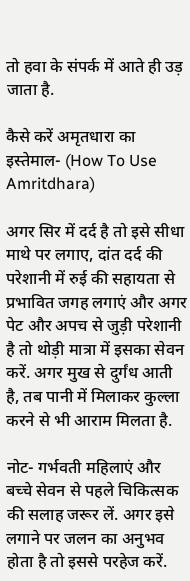तो हवा के संपर्क में आते ही उड़ जाता है.

कैसे करें अमृतधारा का इस्तेमाल- (How To Use Amritdhara)

अगर सिर में दर्द है तो इसे सीधा माथे पर लगाए, दांत दर्द की परेशानी में रुई की सहायता से प्रभावित जगह लगाएं और अगर पेट और अपच से जुड़ी परेशानी है तो थोड़ी मात्रा में इसका सेवन करें. अगर मुख से दुर्गंध आती है, तब पानी में मिलाकर कुल्ला करने से भी आराम मिलता है.

नोट- गर्भवती महिलाएं और बच्चे सेवन से पहले चिकित्सक की सलाह जरूर लें. अगर इसे लगाने पर जलन का अनुभव होता है तो इससे परहेज करें.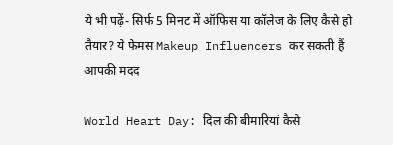ये भी पढ़ें- सिर्फ 5 मिनट में ऑफिस या कॉलेज के लिए कैसे हो तैयार? ये फेमस Makeup Influencers कर सकती हैं आपकी मदद

World Heart Day: दिल की बीमार‍ियां कैसे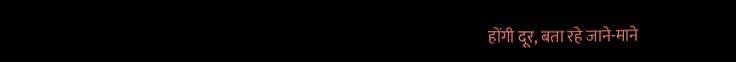होंगी दूर, बता रहे जाने-माने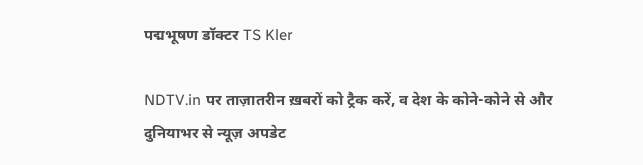पद्मभूषण डॉक्‍टर TS Kler

NDTV.in पर ताज़ातरीन ख़बरों को ट्रैक करें, व देश के कोने-कोने से और दुनियाभर से न्यूज़ अपडेट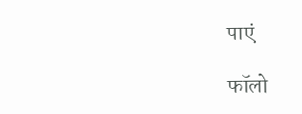पाएं

फॉलो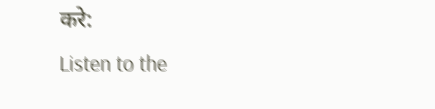करे:
Listen to the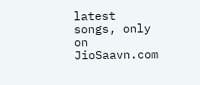latest songs, only on JioSaavn.com